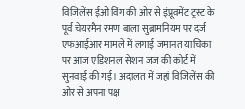विजिलेंस ईओ विंग की ओर से इंप्रूवमेंट ट्रस्ट के पूर्व चेयरमैन रमण बाला सुब्रामनियम पर दर्ज एफआईआर मामले में लगाई जमानत याचिका पर आज एडिशनल सेशन जज की कोर्ट में सुनवाई की गई। अदालत में जहां विजिलेंस की ओर से अपना पक्ष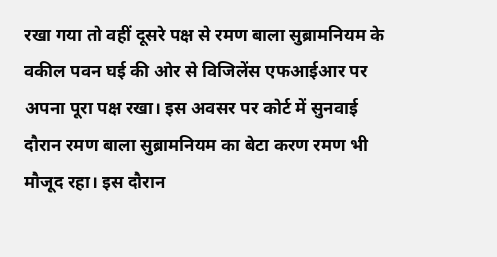रखा गया तो वहीं दूसरे पक्ष से रमण बाला सुब्रामनियम के वकील पवन घई की ओर से विजिलेंस एफआईआर पर अपना पूरा पक्ष रखा। इस अवसर पर कोर्ट में सुनवाई दौरान रमण बाला सुब्रामनियम का बेटा करण रमण भी मौजूद रहा। इस दौरान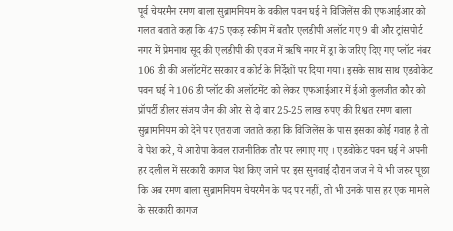पूर्व चेयरमैन रमण बाला सुब्रामनियम के वकील पवन घई ने विजिलेंस की एफआईआर को गलत बताते कहा कि 475 एकड़ स्कीम में बतौर एलडीपी अलॉट गए 9 बी और ट्रांसपोर्ट नगर में प्रेमनाथ सूद की एलडीपी की एवज में ऋषि नगर में ड्रा के जरिए दिए गए प्लॉट नंबर 106 डी की अलॉटमेंट सरकार व कोर्ट के निर्देशों पर दिया गया। इसके साथ साथ एडवोकेट पवन घई ने 106 डी प्लॉट की अलॉटमेंट को लेकर एफआईआर में ईओ कुलजीत कौर को प्रॉपर्टी डीलर संजय जैन की ओर से दो बार 25-25 लाख रुपए की रिश्वत रमण बाला सुब्रामनियम को देने पर एतराजा जताते कहा कि विजिलेंस के पास इसका कोई गवाह है तो वे पेश करे, ये आरोपा केवल राजनीतिक तौर पर लगाए गए । एडवोकेट पवन घई ने अपनी हर दलील में सरकारी कागज पेश किए जाने पर इस सुनवाई दौरान जज ने ये भी जरुर पूछा कि अब रमण बाला सुब्रामनियम चेयरमैन के पद पर नहीं, तो भी उनके पास हर एक मामले के सरकारी कागज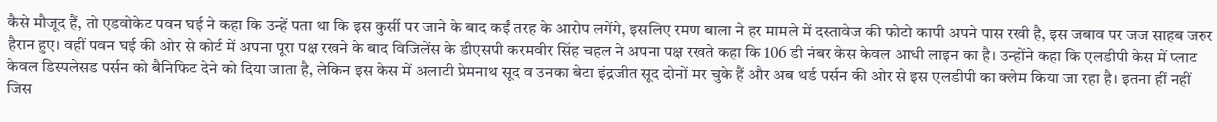कैसे मौजूद हैं, तो एडवोकेट पवन घई ने कहा कि उन्हें पता था कि इस कुर्सी पर जाने के बाद कईं तरह के आरोप लगेंगे, इसलिए रमण बाला ने हर मामले में दस्तावेज की फोटो कापी अपने पास रखी है, इस जबाव पर जज साहब जरुर हैरान हुए। वहीं पवन घई की ओर से कोर्ट में अपना पूरा पक्ष रखने के बाद विजिलेंस के डीएसपी करमवीर सिंह चहल ने अपना पक्ष रखते कहा कि 106 डी नंबर केस केवल आधी लाइन का है। उन्होंने कहा कि एलडीपी केस में प्लाट केवल डिस्पलेसड पर्सन को बैनिफिट देने को दिया जाता है, लेकिन इस केस में अलाटी प्रेमनाथ सूद व उनका बेटा इंद्रजीत सूद दोनों मर चुके हैं और अब थर्ड पर्सन की ओर से इस एलडीपी का क्लेम किया जा रहा है। इतना हीं नहीं जिस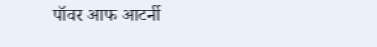पॉवर आफ आटर्नी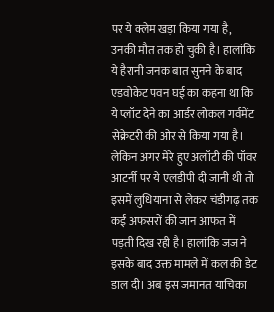पर ये क्लेम खड़ा किया गया है, उनकी मौत तक हो चुकी है। हालांकि ये हैरानी जनक बात सुनने के बाद एडवोकेट पवन घई का कहना था कि ये प्लॉट देने का आर्डर लोकल गर्वमेंट सेक्रेटरी की ओर से किया गया है। लेकिन अगर मेरे हुए अलॉटी की पॉवर आटर्नी पर ये एलडीपी दी जानी थी तो इसमें लुधियाना से लेकर चंडीगढ़ तक कईं अफसरों की जान आफत में पड़ती दिख रही है। हालांकि जज ने इसके बाद उक्त मामले में कल की डेट डाल दी। अब इस जमानत याचिका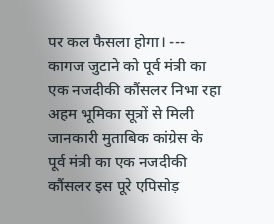पर कल फैसला होगा। --- कागज जुटाने को पूर्व मंत्री का एक नजदीकी कौंसलर निभा रहा अहम भूमिका सूत्रों से मिली जानकारी मुताबिक कांग्रेस के पूर्व मंत्री का एक नजदीकी कौंसलर इस पूरे एपिसोड़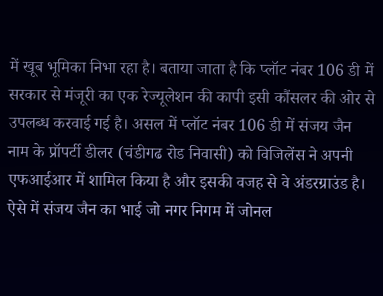में खूब भूमिका निभा रहा है। बताया जाता है कि प्लॉट नंबर 106 डी में सरकार से मंजूरी का एक रेज्यूलेशन की कापी इसी कौंसलर की ओर से उपलब्ध करवाई गई है। असल में प्लॉट नंबर 106 डी में संजय जैन नाम के प्रॉपर्टी डीलर (चंडीगढ रोड निवासी) को विजिलेंस ने अपनी एफआईआर में शामिल किया है और इसकी वजह से वे अंडरग्राउंड है। ऐसे में संजय जैन का भाई जो नगर निगम में जोनल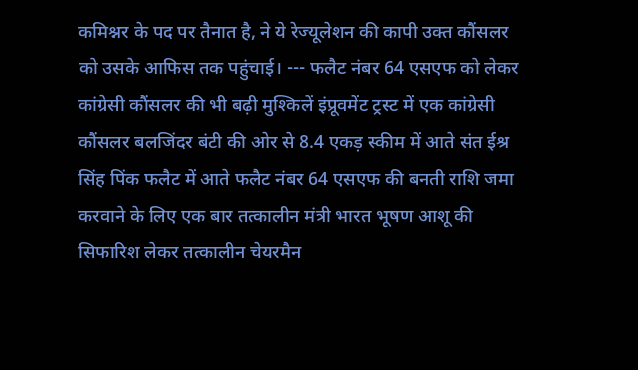कमिश्नर के पद पर तैनात है, ने ये रेज्यूलेशन की कापी उक्त कौंसलर को उसके आफिस तक पहुंचाई। --- फलैट नंबर 64 एसएफ को लेकर कांग्रेसी कौंसलर की भी बढ़ी मुश्किलें इंप्रूवमेंट ट्रस्ट में एक कांग्रेसी कौंसलर बलजिंदर बंटी की ओर से 8.4 एकड़ स्कीम में आते संत ईश्र सिंह पिंक फलैट में आते फलैट नंबर 64 एसएफ की बनती राशि जमा करवाने के लिए एक बार तत्कालीन मंत्री भारत भूषण आशू की सिफारिश लेकर तत्कालीन चेयरमैन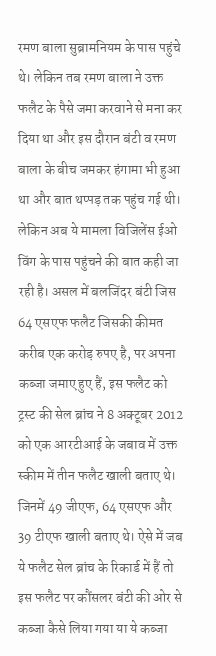रमण बाला सुब्रामनियम के पास पहुंचे थे। लेकिन तब रमण बाला ने उक्त फलैट के पैसे जमा करवाने से मना कर दिया था और इस दौरान बंटी व रमण बाला के बीच जमकर हंगामा भी हुआ था और बात थप्पड़ तक पहुंच गई थी। लेकिन अब ये मामला विजिलेंस ईओ विंग के पास पहुंचने की बात कही जा रही है। असल में बलजिंदर बंटी जिस 64 एसएफ फलैट जिसकी कीमत करीब एक करोड़ रुपए है, पर अपना कब्जा जमाए हुए हैं, इस फलैट को ट्रस्ट की सेल ब्रांच ने 8 अक्टूबर 2012 को एक आरटीआई के जबाव में उक्त स्कीम में तीन फलैट खाली बताए थे। जिनमें 49 जीएफ, 64 एसएफ और 39 टीएफ खाली बताए थे। ऐसे में जब ये फलैट सेल ब्रांच के रिकार्ड में हैं तो इस फलैट पर कौंसलर बंटी की ओर से कब्जा कैसे लिया गया या ये कब्जा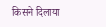किसने दिलाया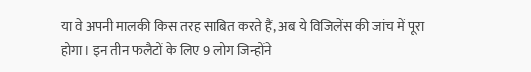या वे अपनी मालकी किस तरह साबित करते हैं, अब ये विजिलेंस की जांच में पूरा होगा। इन तीन फलैटों के लिए 9 लोग जिन्होंने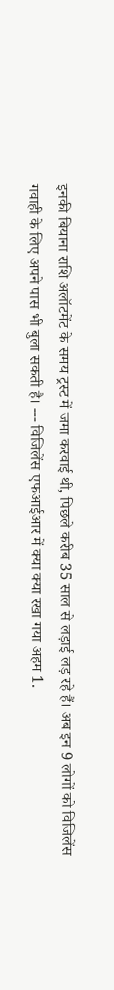इनकी बियाना राशि अलॉटमेंट के समय ट्रस्ट में जमा करवाई थी, पिछले करीब 35 साल से लड़ाई लड़ रहे हैं। अब इन 9 लोगों को विजिलेंस गवाही के लिए अपने पास भी बुला सकती है। --- विजिलेंस एफआईआर में क्या क्या रखा गया अहम 1.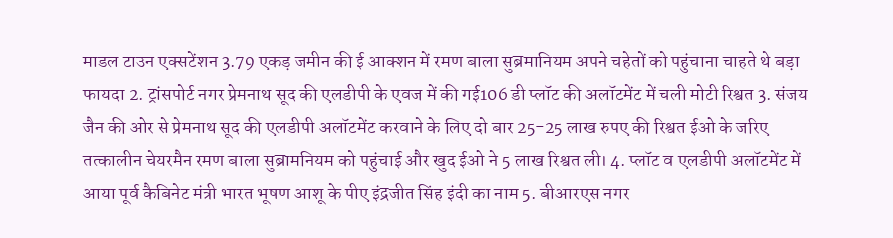माडल टाउन एक्सटेंशन 3.79 एकड़ जमीन की ई आक्शन में रमण बाला सुब्रमानियम अपने चहेतों को पहुंचाना चाहते थे बड़ा फायदा 2. ट्रांसपोर्ट नगर प्रेमनाथ सूद की एलडीपी के एवज में की गई106 डी प्लॉट की अलॉटमेंट में चली मोटी रिश्वत 3. संजय जैन की ओर से प्रेमनाथ सूद की एलडीपी अलॉटमेंट करवाने के लिए दो बार 25-25 लाख रुपए की रिश्वत ईओ के जरिए तत्कालीन चेयरमैन रमण बाला सुब्रामनियम को पहुंचाई और खुद ईओ ने 5 लाख रिश्वत ली। 4. प्लॉट व एलडीपी अलॉटमेंट में आया पूर्व कैबिनेट मंत्री भारत भूषण आशू के पीए इंद्रजीत सिंह इंदी का नाम 5. बीआरएस नगर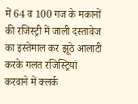में 64 व 100 गज के मकानों की रजिस्ट्री में जाली दस्तावेज का इस्तेमाल कर झूठे आलाटी करके गलत रजिस्ट्रियां करवाने में क्लर्क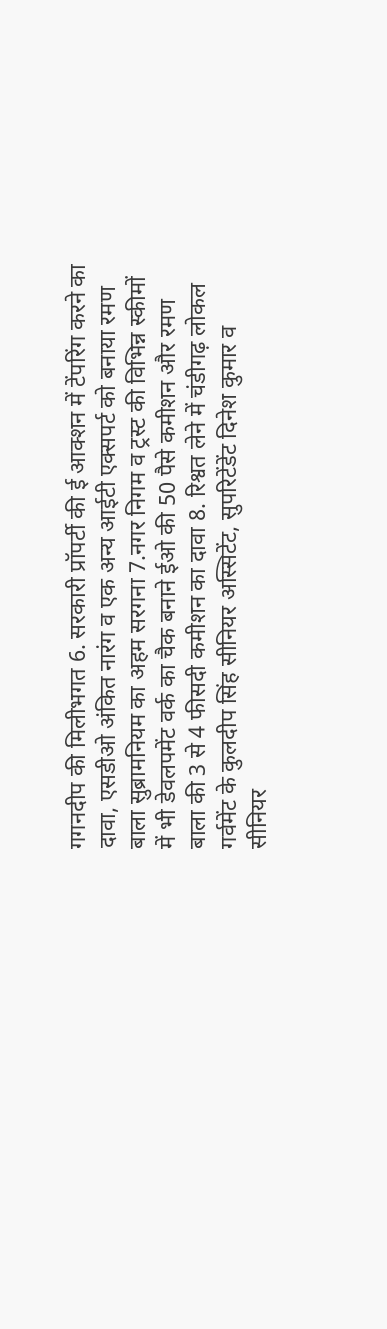गगनदीप की मिलीभगत 6. सरकारी प्रॉपर्टी की ई आक्शन में टेंपरिंग करने का दावा, एसडीओ अंकित नारंग व एक अन्य आईटी एक्सपर्ट को बनाया रमण बाला सुब्रामनियम का अहम सरगना 7.नगर निगम व ट्रस्ट की विभिन्न स्कीमों में भी डेवलपमेंट वर्क का चैक बनाने ईओ की 50 पैसे कमीशन और रमण बाला की 3 से 4 फीसदी कमीशन का दावा 8. रिश्वत लेने में चंडीगढ़ लोकल गर्वमेंट के कुलदीप सिंह सीनियर अस्सिटेंट, सुपरिटेंडेंट दिनेश कुमार व सीनियर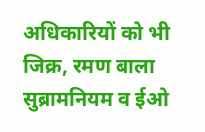अधिकारियों को भी जिक्र, रमण बाला सुब्रामनियम व ईओ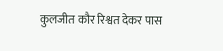कुलजीत कौर रिश्वत देकर पास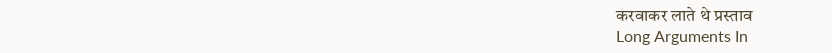करवाकर लाते थे प्रस्ताव
Long Arguments In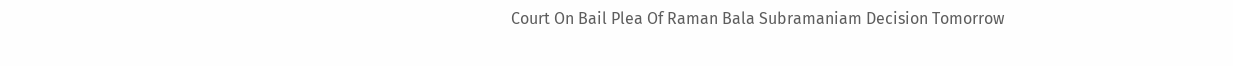Court On Bail Plea Of Raman Bala Subramaniam Decision Tomorrow